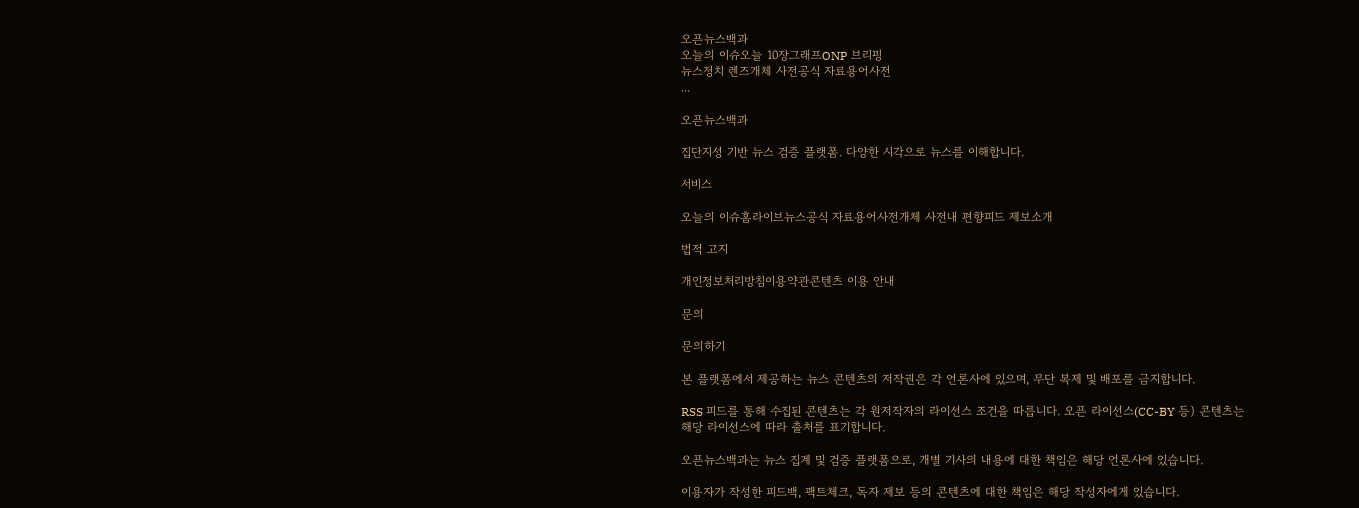오픈뉴스백과
오늘의 이슈오늘 10장그래프ONP 브리핑
뉴스정치 렌즈개체 사전공식 자료용어사전
...

오픈뉴스백과

집단지성 기반 뉴스 검증 플랫폼. 다양한 시각으로 뉴스를 이해합니다.

서비스

오늘의 이슈홈라이브뉴스공식 자료용어사전개체 사전내 편향피드 제보소개

법적 고지

개인정보처리방침이용약관콘텐츠 이용 안내

문의

문의하기

본 플랫폼에서 제공하는 뉴스 콘텐츠의 저작권은 각 언론사에 있으며, 무단 복제 및 배포를 금지합니다.

RSS 피드를 통해 수집된 콘텐츠는 각 원저작자의 라이선스 조건을 따릅니다. 오픈 라이선스(CC-BY 등) 콘텐츠는 해당 라이선스에 따라 출처를 표기합니다.

오픈뉴스백과는 뉴스 집계 및 검증 플랫폼으로, 개별 기사의 내용에 대한 책임은 해당 언론사에 있습니다.

이용자가 작성한 피드백, 팩트체크, 독자 제보 등의 콘텐츠에 대한 책임은 해당 작성자에게 있습니다.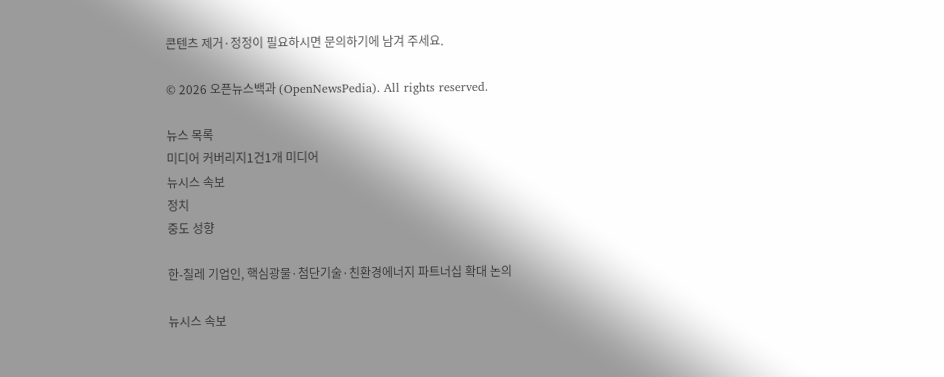콘텐츠 제거·정정이 필요하시면 문의하기에 남겨 주세요.

© 2026 오픈뉴스백과 (OpenNewsPedia). All rights reserved.

뉴스 목록
미디어 커버리지1건1개 미디어
뉴시스 속보
정치
중도 성향

한-칠레 기업인, 핵심광물·첨단기술·친환경에너지 파트너십 확대 논의

뉴시스 속보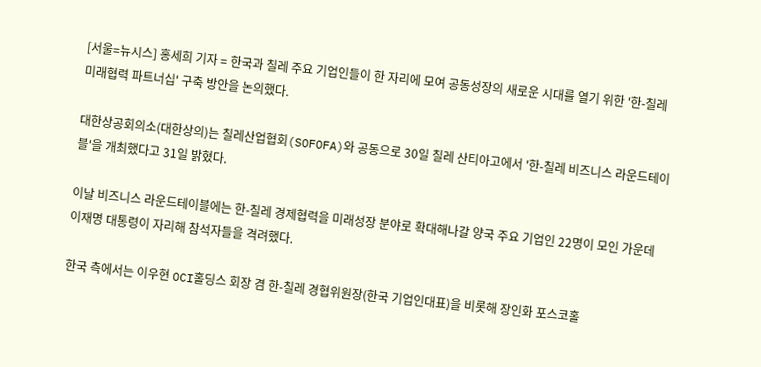[서울=뉴시스] 홍세희 기자 = 한국과 칠레 주요 기업인들이 한 자리에 모여 공동성장의 새로운 시대를 열기 위한 '한-칠레 미래협력 파트너십' 구축 방안을 논의했다.

대한상공회의소(대한상의)는 칠레산업협회(SOFOFA)와 공동으로 30일 칠레 산티아고에서 '한-칠레 비즈니스 라운드테이블'을 개최했다고 31일 밝혔다.

이날 비즈니스 라운드테이블에는 한-칠레 경제협력을 미래성장 분야로 확대해나갈 양국 주요 기업인 22명이 모인 가운데 이재명 대통령이 자리해 참석자들을 격려했다.

한국 측에서는 이우현 OCI홀딩스 회장 겸 한-칠레 경협위원장(한국 기업인대표)을 비롯해 장인화 포스코홀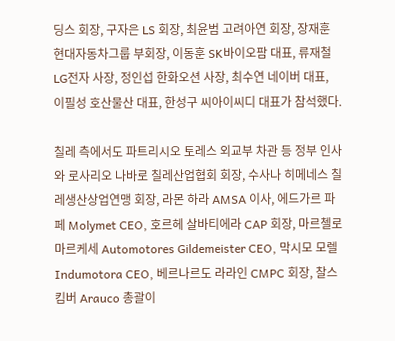딩스 회장, 구자은 LS 회장, 최윤범 고려아연 회장, 장재훈 현대자동차그룹 부회장, 이동훈 SK바이오팜 대표, 류재철 LG전자 사장, 정인섭 한화오션 사장, 최수연 네이버 대표, 이필성 호산물산 대표, 한성구 씨아이씨디 대표가 참석했다.

칠레 측에서도 파트리시오 토레스 외교부 차관 등 정부 인사와 로사리오 나바로 칠레산업협회 회장, 수사나 히메네스 칠레생산상업연맹 회장, 라몬 하라 AMSA 이사, 에드가르 파페 Molymet CEO, 호르헤 살바티에라 CAP 회장, 마르첼로 마르케세 Automotores Gildemeister CEO, 막시모 모렐 Indumotora CEO, 베르나르도 라라인 CMPC 회장, 찰스 킴버 Arauco 총괄이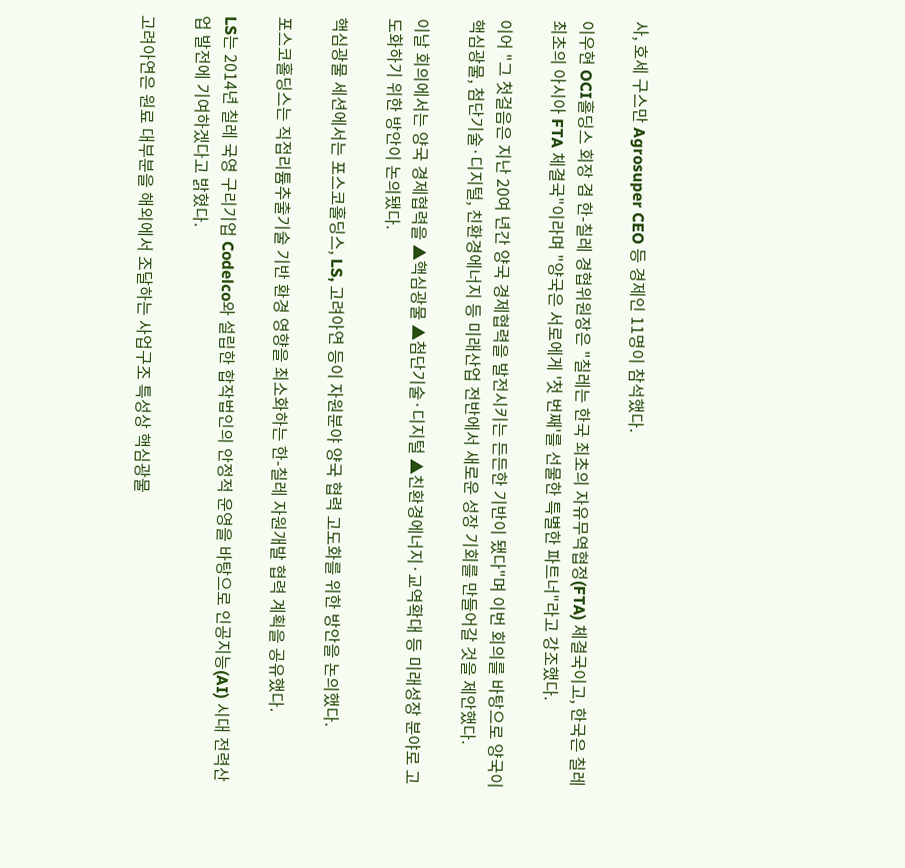사, 호세 구스만 Agrosuper CEO 등 경제인 11명이 참석했다.

이우현 OCI홀딩스 회장 겸 한-칠레 경협위원장은 "칠레는 한국 최초의 자유무역협정(FTA) 체결국이고, 한국은 칠레 최초의 아시아 FTA 체결국"이라며 "양국은 서로에게 '첫 번째'를 선물한 특별한 파트너"라고 강조했다.

이어 "그 첫걸음은 지난 20여 년간 양국 경제협력을 발전시키는 든든한 기반이 됐다"며 이번 회의를 바탕으로 양국이 핵심광물, 첨단기술·디지털, 친환경에너지 등 미래산업 전반에서 새로운 성장 기회를 만들어갈 것을 제안했다.

이날 회의에서는 양국 경제협력을 ▲핵심광물 ▲첨단기술·디지털 ▲친환경에너지·교역확대 등 미래성장 분야로 고도화하기 위한 방안이 논의됐다.

핵심광물 세션에서는 포스코홀딩스, LS, 고려아연 등이 자원분야 양국 협력 고도화를 위한 방안을 논의했다.

포스코홀딩스는 직접리튬추출기술 기반 환경 영향을 최소화하는 한-칠레 자원개발 협력 계획을 공유했다.

LS는 2014년 칠레 국영 구리기업 Codelco와 설립한 합작법인의 안정적 운영을 바탕으로 인공지능(AI) 시대 전력산업 발전에 기여하겠다고 밝혔다.

고려아연은 원료 대부분을 해외에서 조달하는 사업구조 특성상 핵심광물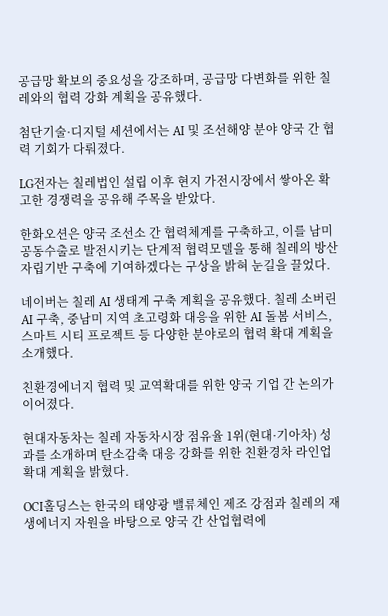공급망 확보의 중요성을 강조하며, 공급망 다변화를 위한 칠레와의 협력 강화 계획을 공유했다.

첨단기술·디지털 세션에서는 AI 및 조선해양 분야 양국 간 협력 기회가 다뤄졌다.

LG전자는 칠레법인 설립 이후 현지 가전시장에서 쌓아온 확고한 경쟁력을 공유해 주목을 받았다.

한화오션은 양국 조선소 간 협력체계를 구축하고, 이를 남미 공동수출로 발전시키는 단계적 협력모델을 통해 칠레의 방산 자립기반 구축에 기여하겠다는 구상을 밝혀 눈길을 끌었다.

네이버는 칠레 AI 생태계 구축 계획을 공유했다. 칠레 소버린 AI 구축, 중남미 지역 초고령화 대응을 위한 AI 돌봄 서비스, 스마트 시티 프로젝트 등 다양한 분야로의 협력 확대 계획을 소개했다.

친환경에너지 협력 및 교역확대를 위한 양국 기업 간 논의가 이어졌다.

현대자동차는 칠레 자동차시장 점유율 1위(현대·기아차) 성과를 소개하며 탄소감축 대응 강화를 위한 친환경차 라인업 확대 계획을 밝혔다.

OCI홀딩스는 한국의 태양광 밸류체인 제조 강점과 칠레의 재생에너지 자원을 바탕으로 양국 간 산업협력에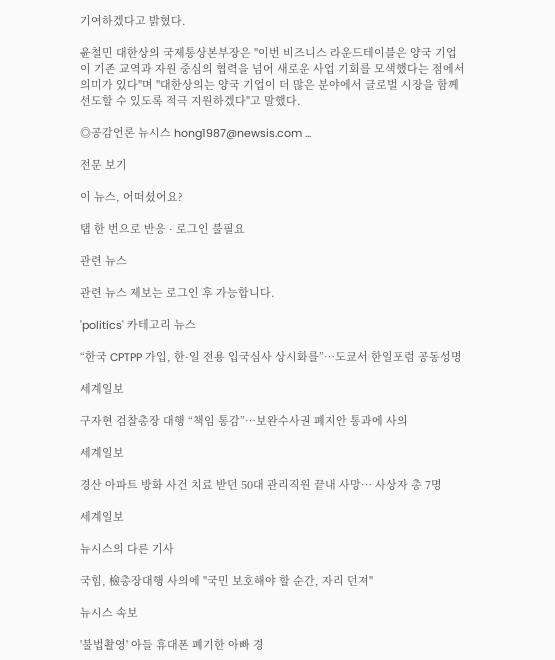기여하겠다고 밝혔다.

윤철민 대한상의 국제통상본부장은 "이번 비즈니스 라운드테이블은 양국 기업이 기존 교역과 자원 중심의 협력을 넘어 새로운 사업 기회를 모색했다는 점에서 의미가 있다"며 "대한상의는 양국 기업이 더 많은 분야에서 글로벌 시장을 함께 선도할 수 있도록 적극 지원하겠다"고 말했다.

◎공감언론 뉴시스 hong1987@newsis.com ...

전문 보기

이 뉴스, 어떠셨어요?

탭 한 번으로 반응 · 로그인 불필요

관련 뉴스

관련 뉴스 제보는 로그인 후 가능합니다.

'politics' 카테고리 뉴스

“한국 CPTPP 가입, 한·일 전용 입국심사 상시화를”…도쿄서 한일포럼 공동성명

세계일보

구자현 검찰총장 대행 “책임 통감”…보완수사권 폐지안 통과에 사의

세계일보

경산 아파트 방화 사건 치료 받던 50대 관리직원 끝내 사망… 사상자 총 7명

세계일보

뉴시스의 다른 기사

국힘, 檢총장대행 사의에 "국민 보호해야 할 순간, 자리 던져"

뉴시스 속보

'불법촬영' 아들 휴대폰 폐기한 아빠 경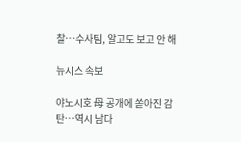찰…수사팀, 알고도 보고 안 해

뉴시스 속보

야노시호 母 공개에 쏟아진 감탄…역시 남다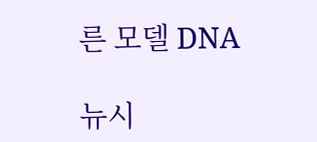른 모델 DNA

뉴시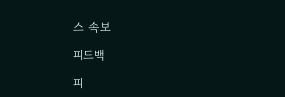스 속보

피드백

피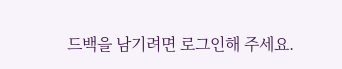드백을 남기려면 로그인해 주세요.